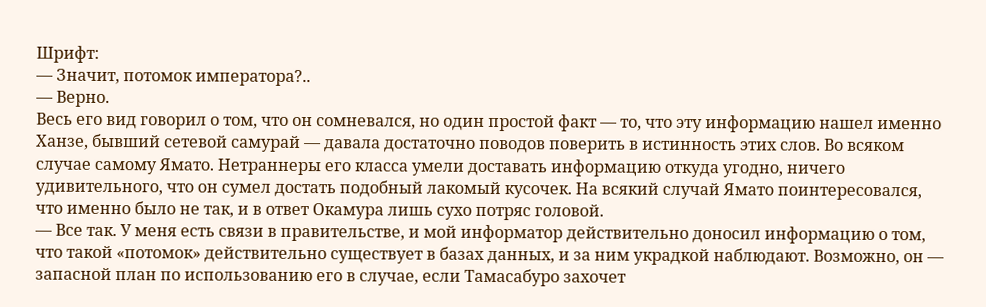Шрифт:
— Значит, потомок императора?..
— Верно.
Весь его вид говорил о том, что он сомневался, но один простой факт — то, что эту информацию нашел именно Ханзе, бывший сетевой самурай — давала достаточно поводов поверить в истинность этих слов. Во всяком случае самому Ямато. Нетраннеры его класса умели доставать информацию откуда угодно, ничего удивительного, что он сумел достать подобный лакомый кусочек. На всякий случай Ямато поинтересовался, что именно было не так, и в ответ Окамура лишь сухо потряс головой.
— Все так. У меня есть связи в правительстве, и мой информатор действительно доносил информацию о том, что такой «потомок» действительно существует в базах данных, и за ним украдкой наблюдают. Возможно, он — запасной план по использованию его в случае, если Тамасабуро захочет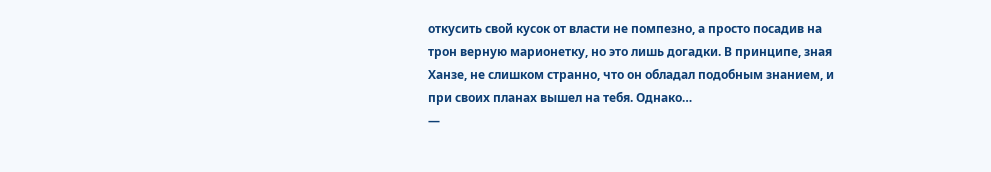откусить свой кусок от власти не помпезно, а просто посадив на трон верную марионетку, но это лишь догадки. В принципе, зная Ханзе, не слишком странно, что он обладал подобным знанием, и при своих планах вышел на тебя. Однако…
—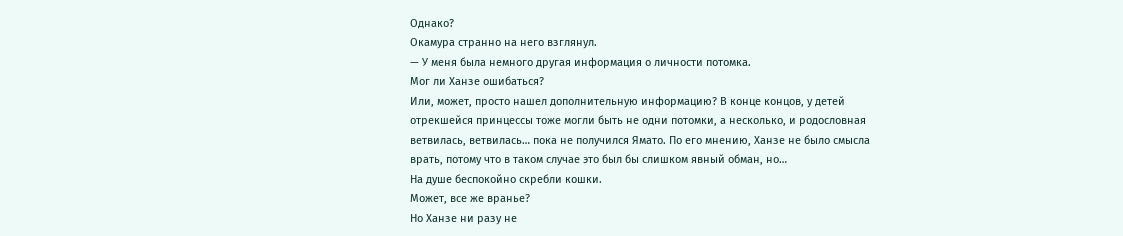Однако?
Окамура странно на него взглянул.
— У меня была немного другая информация о личности потомка.
Мог ли Ханзе ошибаться?
Или, может, просто нашел дополнительную информацию? В конце концов, у детей отрекшейся принцессы тоже могли быть не одни потомки, а несколько, и родословная ветвилась, ветвилась… пока не получился Ямато. По его мнению, Ханзе не было смысла врать, потому что в таком случае это был бы слишком явный обман, но…
На душе беспокойно скребли кошки.
Может, все же вранье?
Но Ханзе ни разу не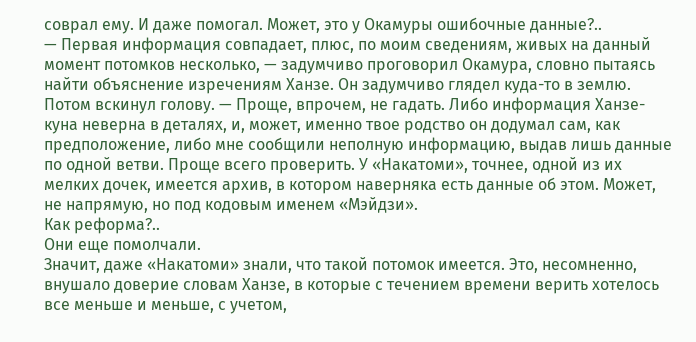соврал ему. И даже помогал. Может, это у Окамуры ошибочные данные?..
— Первая информация совпадает, плюс, по моим сведениям, живых на данный момент потомков несколько, — задумчиво проговорил Окамура, словно пытаясь найти объяснение изречениям Ханзе. Он задумчиво глядел куда-то в землю. Потом вскинул голову. — Проще, впрочем, не гадать. Либо информация Ханзе-куна неверна в деталях, и, может, именно твое родство он додумал сам, как предположение, либо мне сообщили неполную информацию, выдав лишь данные по одной ветви. Проще всего проверить. У «Накатоми», точнее, одной из их мелких дочек, имеется архив, в котором наверняка есть данные об этом. Может, не напрямую, но под кодовым именем «Мэйдзи».
Как реформа?..
Они еще помолчали.
Значит, даже «Накатоми» знали, что такой потомок имеется. Это, несомненно, внушало доверие словам Ханзе, в которые с течением времени верить хотелось все меньше и меньше, с учетом,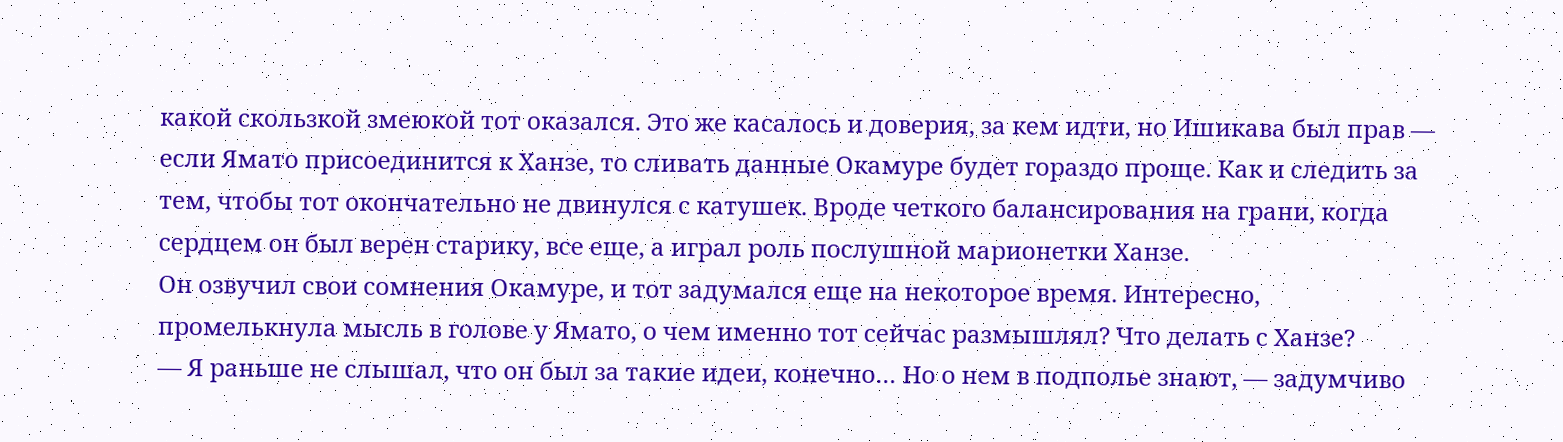какой скользкой змеюкой тот оказался. Это же касалось и доверия, за кем идти, но Ишикава был прав — если Ямато присоединится к Ханзе, то сливать данные Окамуре будет гораздо проще. Как и следить за тем, чтобы тот окончательно не двинулся с катушек. Вроде четкого балансирования на грани, когда сердцем он был верен старику, все еще, а играл роль послушной марионетки Ханзе.
Он озвучил свои сомнения Окамуре, и тот задумался еще на некоторое время. Интересно, промелькнула мысль в голове у Ямато, о чем именно тот сейчас размышлял? Что делать с Ханзе?
— Я раньше не слышал, что он был за такие идеи, конечно… Но о нем в подполье знают, — задумчиво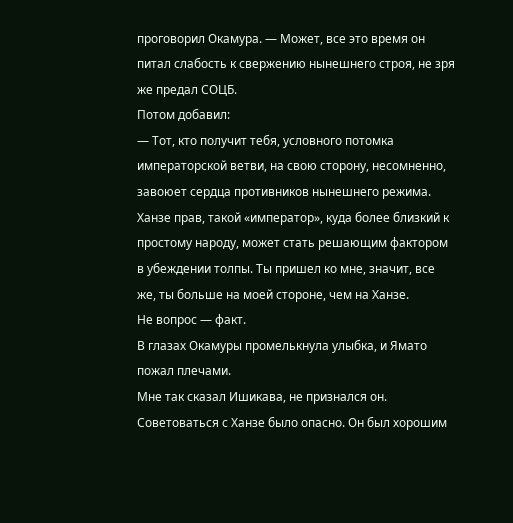проговорил Окамура. — Может, все это время он питал слабость к свержению нынешнего строя, не зря же предал СОЦБ.
Потом добавил:
— Тот, кто получит тебя, условного потомка императорской ветви, на свою сторону, несомненно, завоюет сердца противников нынешнего режима. Ханзе прав, такой «император», куда более близкий к простому народу, может стать решающим фактором в убеждении толпы. Ты пришел ко мне, значит, все же, ты больше на моей стороне, чем на Ханзе.
Не вопрос — факт.
В глазах Окамуры промелькнула улыбка, и Ямато пожал плечами.
Мне так сказал Ишикава, не признался он. Советоваться с Ханзе было опасно. Он был хорошим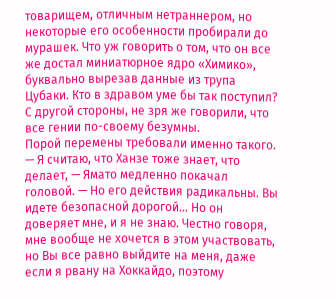товарищем, отличным нетраннером, но некоторые его особенности пробирали до мурашек. Что уж говорить о том, что он все же достал миниатюрное ядро «Химико», буквально вырезав данные из трупа Цубаки. Кто в здравом уме бы так поступил? С другой стороны, не зря же говорили, что все гении по-своему безумны.
Порой перемены требовали именно такого.
— Я считаю, что Ханзе тоже знает, что делает, — Ямато медленно покачал головой. — Но его действия радикальны. Вы идете безопасной дорогой… Но он доверяет мне, и я не знаю. Честно говоря, мне вообще не хочется в этом участвовать, но Вы все равно выйдите на меня, даже если я рвану на Хоккайдо, поэтому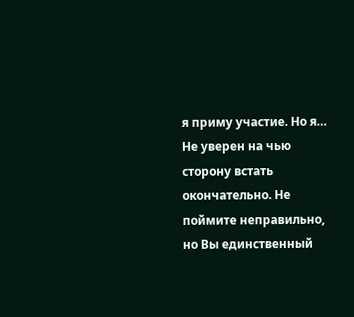я приму участие. Но я… Не уверен на чью сторону встать окончательно. Не поймите неправильно, но Вы единственный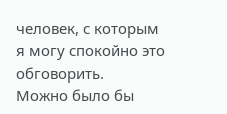человек, с которым я могу спокойно это обговорить.
Можно было бы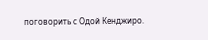поговорить с Одой Кенджиро.